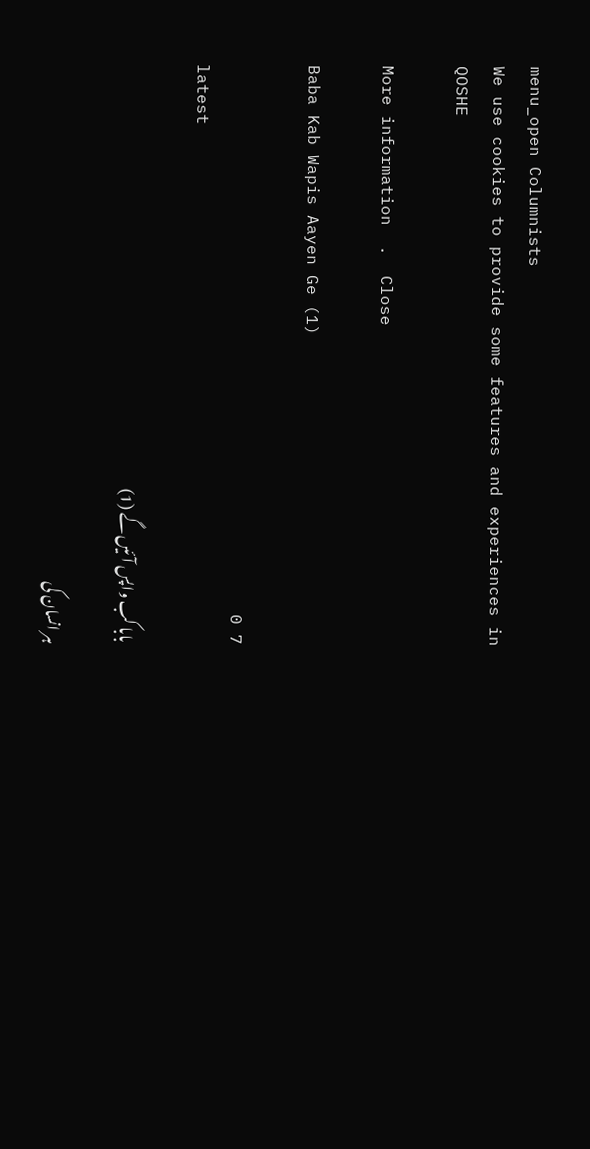menu_open Columnists
We use cookies to provide some features and experiences in QOSHE

More information  .  Close

Baba Kab Wapis Aayen Ge (1)

7 0
latest

بابا کب واپس آئیں گے (1)

ہر انسان کی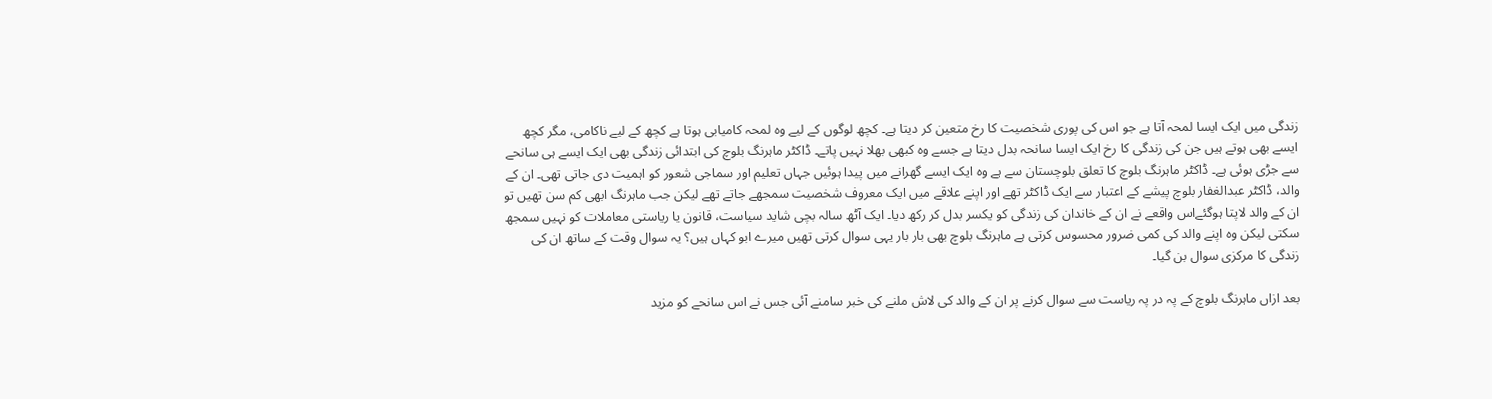زندگی میں ایک ایسا لمحہ آتا ہے جو اس کی پوری شخصیت کا رخ متعین کر دیتا ہے۔ کچھ لوگوں کے لیے وہ لمحہ کامیابی ہوتا ہے کچھ کے لیے ناکامی، مگر کچھ ایسے بھی ہوتے ہیں جن کی زندگی کا رخ ایک ایسا سانحہ بدل دیتا ہے جسے وہ کبھی بھلا نہیں پاتے۔ ڈاکٹر ماہرنگ بلوچ کی ابتدائی زندگی بھی ایک ایسے ہی سانحے سے جڑی ہوئی ہے۔ ڈاکٹر ماہرنگ بلوچ کا تعلق بلوچستان سے ہے وہ ایک ایسے گھرانے میں پیدا ہوئیں جہاں تعلیم اور سماجی شعور کو اہمیت دی جاتی تھی۔ ان کے والد، ڈاکٹر عبدالغفار بلوچ پیشے کے اعتبار سے ایک ڈاکٹر تھے اور اپنے علاقے میں ایک معروف شخصیت سمجھے جاتے تھے لیکن جب ماہرنگ ابھی کم سن تھیں تو ان کے والد لاپتا ہوگئےاس واقعے نے ان کے خاندان کی زندگی کو یکسر بدل کر رکھ دیا۔ ایک آٹھ سالہ بچی شاید سیاست، قانون یا ریاستی معاملات کو نہیں سمجھ سکتی لیکن وہ اپنے والد کی کمی ضرور محسوس کرتی ہے ماہرنگ بلوچ بھی بار بار یہی سوال کرتی تھیں میرے ابو کہاں ہیں؟ یہ سوال وقت کے ساتھ ان کی زندگی کا مرکزی سوال بن گیا۔

بعد ازاں ماہرنگ بلوچ کے پہ در پہ ریاست سے سوال کرنے پر ان کے والد کی لاش ملنے کی خبر سامنے آئی جس نے اس سانحے کو مزید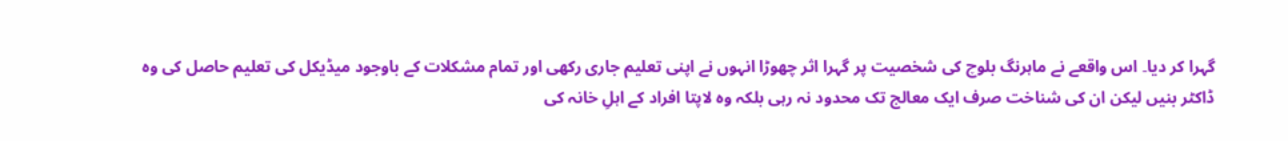گہرا کر دیا۔ اس واقعے نے ماہرنگ بلوچ کی شخصیت پر گہرا اثر چھوڑا انہوں نے اپنی تعلیم جاری رکھی اور تمام مشکلات کے باوجود میڈیکل کی تعلیم حاصل کی وہ ڈاکٹر بنیں لیکن ان کی شناخت صرف ایک معالج تک محدود نہ رہی بلکہ وہ لاپتا افراد کے اہلِ خانہ کی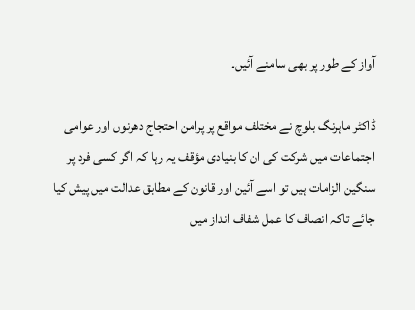آواز کے طور پر بھی سامنے آئیں۔

ڈاکٹر ماہرنگ بلوچ نے مختلف مواقع پر پرامن احتجاج دھرنوں اور عوامی اجتماعات میں شرکت کی ان کا بنیادی مؤقف یہ رہا کہ اگر کسی فرد پر سنگین الزامات ہیں تو اسے آئین اور قانون کے مطابق عدالت میں پیش کیا جائے تاکہ انصاف کا عمل شفاف انداز میں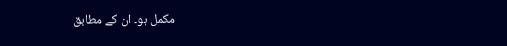مکمل ہو۔ ان کے مطابق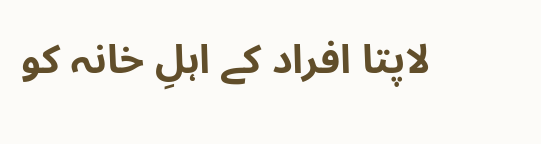لاپتا افراد کے اہلِ خانہ کو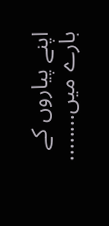اپنے پیاروں کے بارے میں........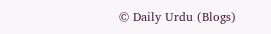© Daily Urdu (Blogs)